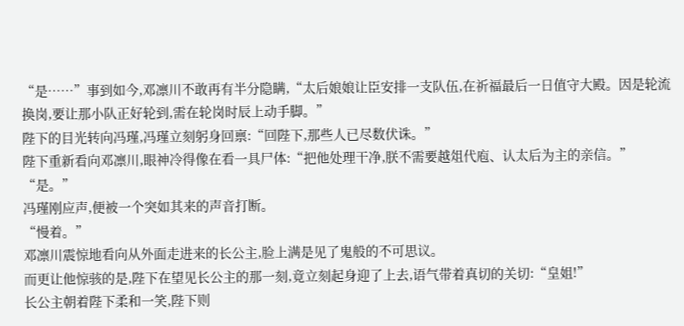“是……”事到如今,邓凛川不敢再有半分隐瞒,“太后娘娘让臣安排一支队伍,在祈福最后一日值守大殿。因是轮流换岗,要让那小队正好轮到,需在轮岗时辰上动手脚。”
陛下的目光转向冯瑾,冯瑾立刻躬身回禀:“回陛下,那些人已尽数伏诛。”
陛下重新看向邓凛川,眼神冷得像在看一具尸体:“把他处理干净,朕不需要越俎代庖、认太后为主的亲信。”
“是。”
冯瑾刚应声,便被一个突如其来的声音打断。
“慢着。”
邓凛川震惊地看向从外面走进来的长公主,脸上满是见了鬼般的不可思议。
而更让他惊骇的是,陛下在望见长公主的那一刻,竟立刻起身迎了上去,语气带着真切的关切:“皇姐!”
长公主朝着陛下柔和一笑,陛下则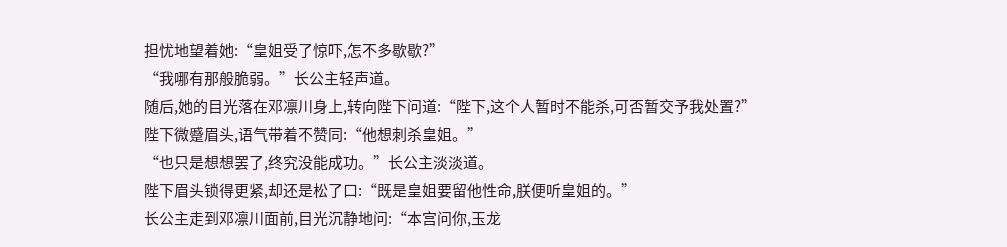担忧地望着她:“皇姐受了惊吓,怎不多歇歇?”
“我哪有那般脆弱。”长公主轻声道。
随后,她的目光落在邓凛川身上,转向陛下问道:“陛下,这个人暂时不能杀,可否暂交予我处置?”
陛下微蹙眉头,语气带着不赞同:“他想刺杀皇姐。”
“也只是想想罢了,终究没能成功。”长公主淡淡道。
陛下眉头锁得更紧,却还是松了口:“既是皇姐要留他性命,朕便听皇姐的。”
长公主走到邓凛川面前,目光沉静地问:“本宫问你,玉龙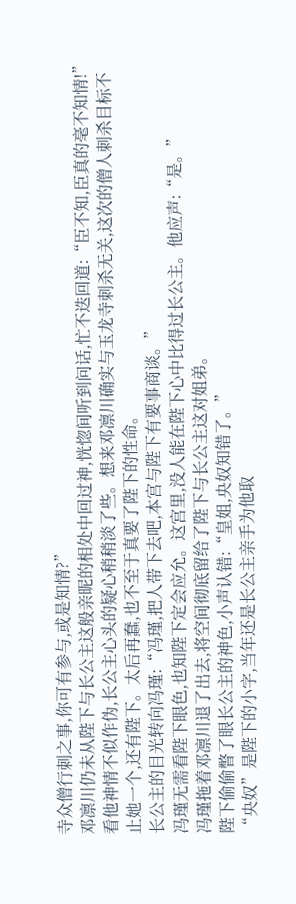寺众僧行刺之事,你可有参与,或是知情?”
邓凛川仍未从陛下与长公主这般亲昵的相处中回过神,恍惚间听到问话,忙不迭回道:“臣不知,臣真的毫不知情!”
看他神情不似作伪,长公主心头的疑心稍稍淡了些。想来邓凛川确实与玉龙寺刺杀无关,这次的僧人刺杀目标不止她一个,还有陛下。太后再蠢,也不至于真要了陛下的性命。
长公主的目光转向冯瑾:“冯瑾,把人带下去吧,本宫与陛下有要事商谈。”
冯瑾无需看陛下眼色,也知陛下定会应允。这宫里,没人能在陛下心中比得过长公主。他应声:“是。”
冯瑾拖着邓凛川退了出去,将空间彻底留给了陛下与长公主这对姐弟。
陛下偷偷瞥了眼长公主的神色,小声认错:“皇姐,央奴知错了。”
“央奴”是陛下的小字,当年还是长公主亲手为他取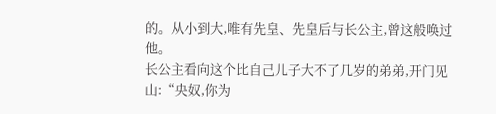的。从小到大,唯有先皇、先皇后与长公主,曾这般唤过他。
长公主看向这个比自己儿子大不了几岁的弟弟,开门见山:“央奴,你为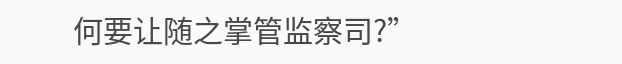何要让随之掌管监察司?”